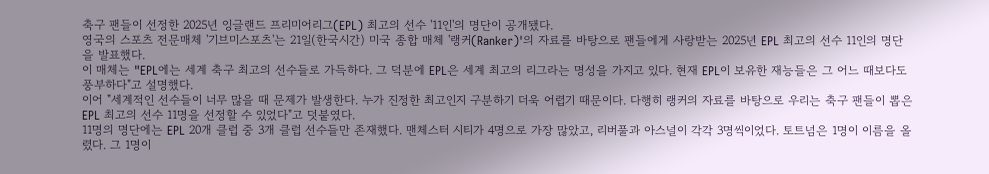축구 팬들이 선정한 2025년 잉글랜드 프리미어리그(EPL) 최고의 선수 '11인'의 명단이 공개됐다.
영국의 스포츠 전문매체 '기브미스포츠'는 21일(한국시간) 미국 종합 매체 '랭커(Ranker)'의 자료를 바탕으로 팬들에게 사랑받는 2025년 EPL 최고의 선수 11인의 명단을 발표했다.
이 매체는 "EPL에는 세계 축구 최고의 선수들로 가득하다. 그 덕분에 EPL은 세계 최고의 리그라는 명성을 가지고 있다. 현재 EPL이 보유한 재능들은 그 어느 때보다도 풍부하다"고 설명했다.
이어 "세계적인 선수들이 너무 많을 때 문제가 발생한다. 누가 진정한 최고인지 구분하기 더욱 어렵기 때문이다. 다행히 랭커의 자료를 바탕으로 우리는 축구 팬들이 뽑은 EPL 최고의 선수 11명을 선정할 수 있었다"고 덧붙였다.
11명의 명단에는 EPL 20개 클럽 중 3개 클럽 선수들만 존재했다. 맨체스터 시티가 4명으로 가장 많았고, 리버풀과 아스널이 각각 3명씩이었다. 토트넘은 1명이 이름을 올렸다. 그 1명이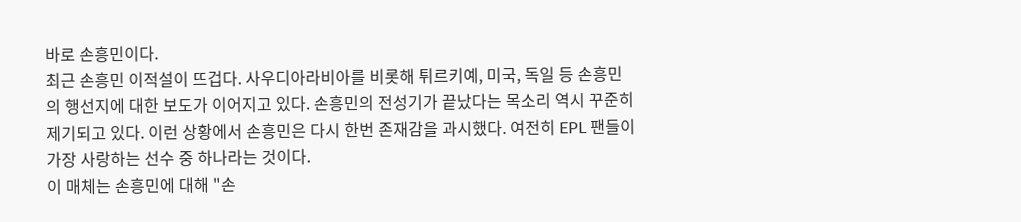바로 손흥민이다.
최근 손흥민 이적설이 뜨겁다. 사우디아라비아를 비롯해 튀르키예, 미국, 독일 등 손흥민의 행선지에 대한 보도가 이어지고 있다. 손흥민의 전성기가 끝났다는 목소리 역시 꾸준히 제기되고 있다. 이런 상황에서 손흥민은 다시 한번 존재감을 과시했다. 여전히 EPL 팬들이 가장 사랑하는 선수 중 하나라는 것이다.
이 매체는 손흥민에 대해 "손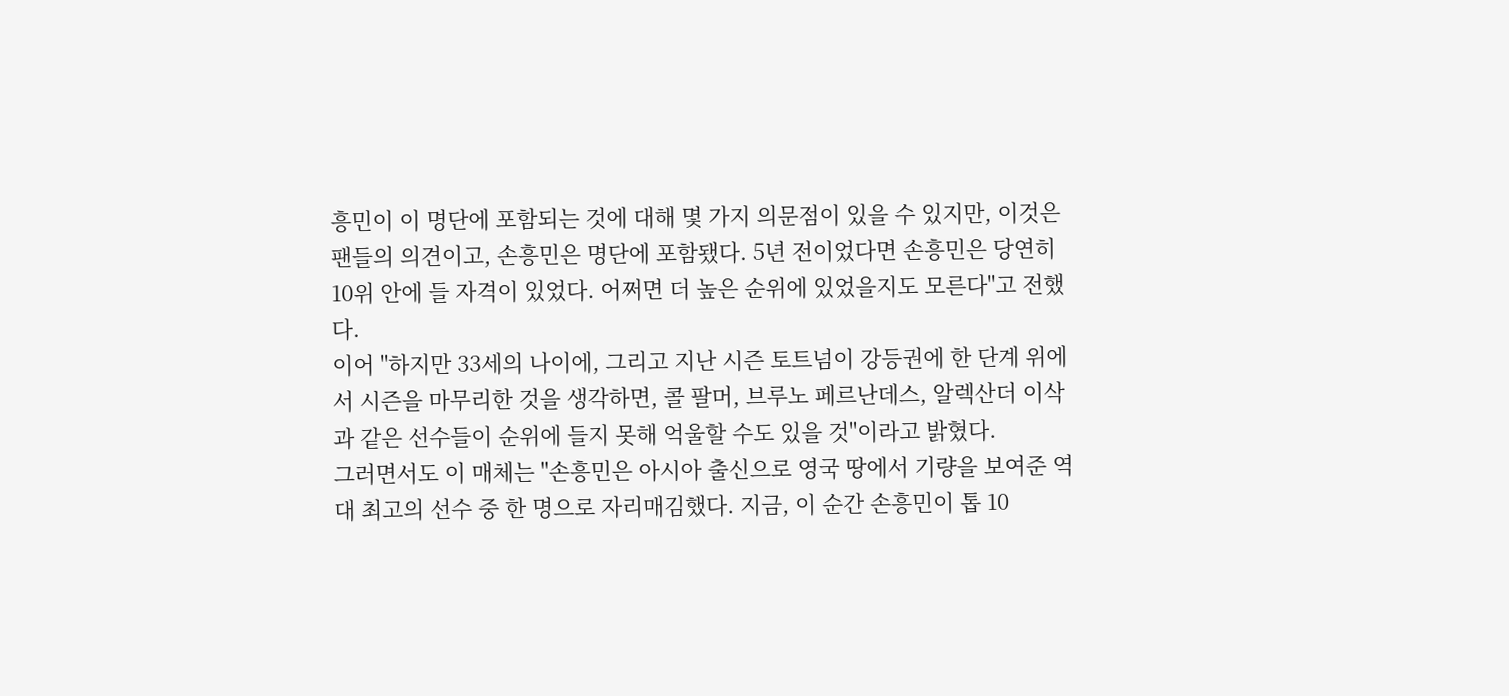흥민이 이 명단에 포함되는 것에 대해 몇 가지 의문점이 있을 수 있지만, 이것은 팬들의 의견이고, 손흥민은 명단에 포함됐다. 5년 전이었다면 손흥민은 당연히 10위 안에 들 자격이 있었다. 어쩌면 더 높은 순위에 있었을지도 모른다"고 전했다.
이어 "하지만 33세의 나이에, 그리고 지난 시즌 토트넘이 강등권에 한 단계 위에서 시즌을 마무리한 것을 생각하면, 콜 팔머, 브루노 페르난데스, 알렉산더 이삭과 같은 선수들이 순위에 들지 못해 억울할 수도 있을 것"이라고 밝혔다.
그러면서도 이 매체는 "손흥민은 아시아 출신으로 영국 땅에서 기량을 보여준 역대 최고의 선수 중 한 명으로 자리매김했다. 지금, 이 순간 손흥민이 톱 10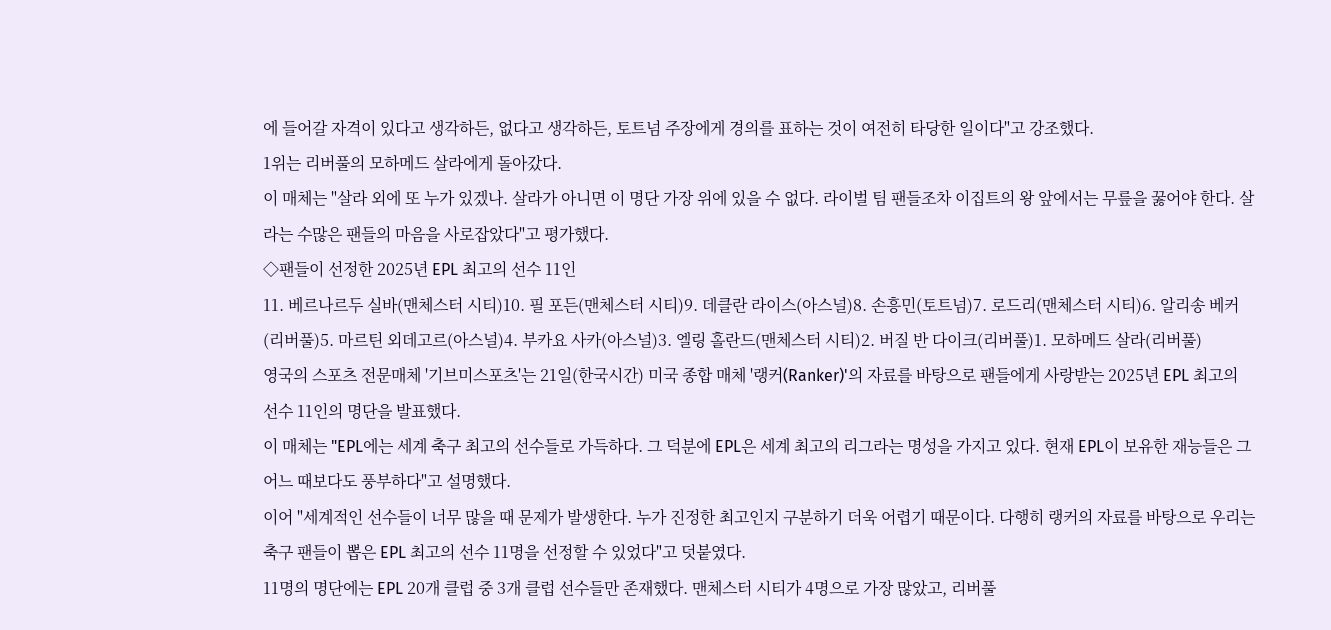에 들어갈 자격이 있다고 생각하든, 없다고 생각하든, 토트넘 주장에게 경의를 표하는 것이 여전히 타당한 일이다"고 강조했다.
1위는 리버풀의 모하메드 살라에게 돌아갔다.
이 매체는 "살라 외에 또 누가 있겠나. 살라가 아니면 이 명단 가장 위에 있을 수 없다. 라이벌 팀 팬들조차 이집트의 왕 앞에서는 무릎을 꿇어야 한다. 살라는 수많은 팬들의 마음을 사로잡았다"고 평가했다.
◇팬들이 선정한 2025년 EPL 최고의 선수 11인
11. 베르나르두 실바(맨체스터 시티)10. 필 포든(맨체스터 시티)9. 데클란 라이스(아스널)8. 손흥민(토트넘)7. 로드리(맨체스터 시티)6. 알리송 베커(리버풀)5. 마르틴 외데고르(아스널)4. 부카요 사카(아스널)3. 엘링 홀란드(맨체스터 시티)2. 버질 반 다이크(리버풀)1. 모하메드 살라(리버풀)
영국의 스포츠 전문매체 '기브미스포츠'는 21일(한국시간) 미국 종합 매체 '랭커(Ranker)'의 자료를 바탕으로 팬들에게 사랑받는 2025년 EPL 최고의 선수 11인의 명단을 발표했다.
이 매체는 "EPL에는 세계 축구 최고의 선수들로 가득하다. 그 덕분에 EPL은 세계 최고의 리그라는 명성을 가지고 있다. 현재 EPL이 보유한 재능들은 그 어느 때보다도 풍부하다"고 설명했다.
이어 "세계적인 선수들이 너무 많을 때 문제가 발생한다. 누가 진정한 최고인지 구분하기 더욱 어렵기 때문이다. 다행히 랭커의 자료를 바탕으로 우리는 축구 팬들이 뽑은 EPL 최고의 선수 11명을 선정할 수 있었다"고 덧붙였다.
11명의 명단에는 EPL 20개 클럽 중 3개 클럽 선수들만 존재했다. 맨체스터 시티가 4명으로 가장 많았고, 리버풀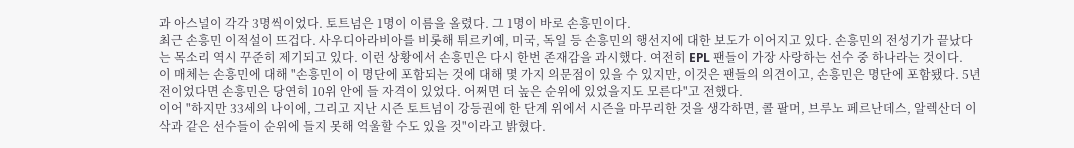과 아스널이 각각 3명씩이었다. 토트넘은 1명이 이름을 올렸다. 그 1명이 바로 손흥민이다.
최근 손흥민 이적설이 뜨겁다. 사우디아라비아를 비롯해 튀르키예, 미국, 독일 등 손흥민의 행선지에 대한 보도가 이어지고 있다. 손흥민의 전성기가 끝났다는 목소리 역시 꾸준히 제기되고 있다. 이런 상황에서 손흥민은 다시 한번 존재감을 과시했다. 여전히 EPL 팬들이 가장 사랑하는 선수 중 하나라는 것이다.
이 매체는 손흥민에 대해 "손흥민이 이 명단에 포함되는 것에 대해 몇 가지 의문점이 있을 수 있지만, 이것은 팬들의 의견이고, 손흥민은 명단에 포함됐다. 5년 전이었다면 손흥민은 당연히 10위 안에 들 자격이 있었다. 어쩌면 더 높은 순위에 있었을지도 모른다"고 전했다.
이어 "하지만 33세의 나이에, 그리고 지난 시즌 토트넘이 강등권에 한 단계 위에서 시즌을 마무리한 것을 생각하면, 콜 팔머, 브루노 페르난데스, 알렉산더 이삭과 같은 선수들이 순위에 들지 못해 억울할 수도 있을 것"이라고 밝혔다.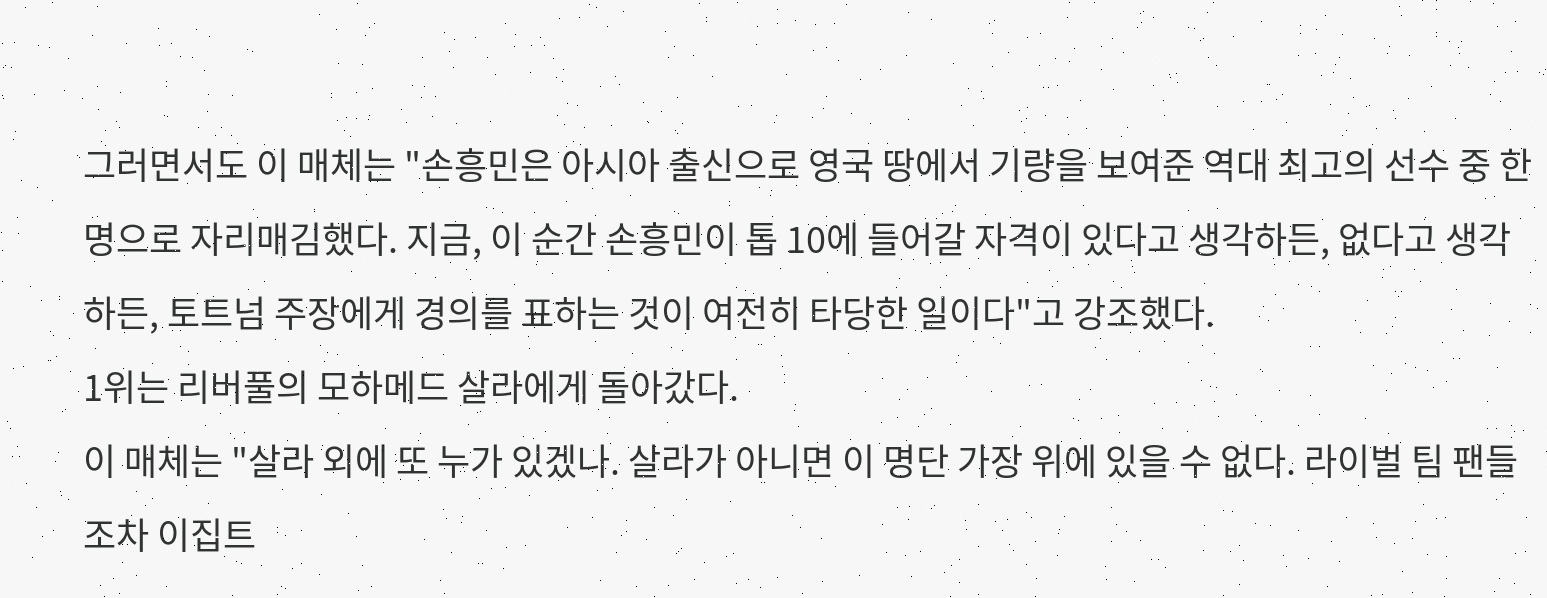그러면서도 이 매체는 "손흥민은 아시아 출신으로 영국 땅에서 기량을 보여준 역대 최고의 선수 중 한 명으로 자리매김했다. 지금, 이 순간 손흥민이 톱 10에 들어갈 자격이 있다고 생각하든, 없다고 생각하든, 토트넘 주장에게 경의를 표하는 것이 여전히 타당한 일이다"고 강조했다.
1위는 리버풀의 모하메드 살라에게 돌아갔다.
이 매체는 "살라 외에 또 누가 있겠나. 살라가 아니면 이 명단 가장 위에 있을 수 없다. 라이벌 팀 팬들조차 이집트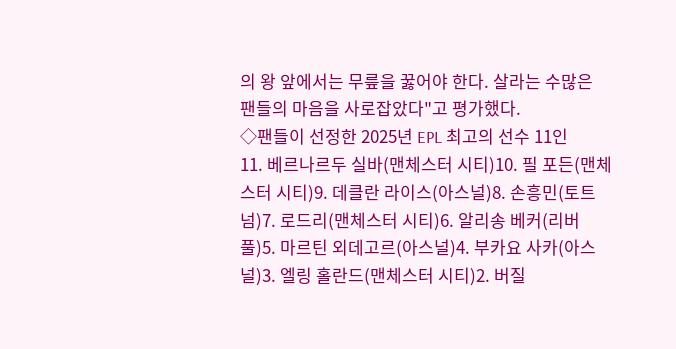의 왕 앞에서는 무릎을 꿇어야 한다. 살라는 수많은 팬들의 마음을 사로잡았다"고 평가했다.
◇팬들이 선정한 2025년 EPL 최고의 선수 11인
11. 베르나르두 실바(맨체스터 시티)10. 필 포든(맨체스터 시티)9. 데클란 라이스(아스널)8. 손흥민(토트넘)7. 로드리(맨체스터 시티)6. 알리송 베커(리버풀)5. 마르틴 외데고르(아스널)4. 부카요 사카(아스널)3. 엘링 홀란드(맨체스터 시티)2. 버질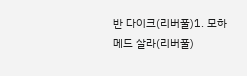반 다이크(리버풀)1. 모하메드 살라(리버풀)